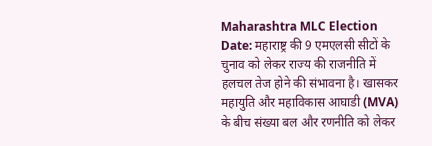Maharashtra MLC Election Date: महाराष्ट्र की 9 एमएलसी सीटों के चुनाव को लेकर राज्य की राजनीति में हलचल तेज होने की संभावना है। खासकर महायुति और महाविकास आघाडी (MVA) के बीच संख्या बल और रणनीति को लेकर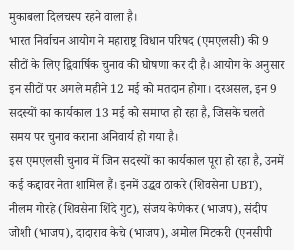मुकाबला दिलचस्प रहने वाला है।
भारत निर्वाचन आयोग ने महाराष्ट्र विधान परिषद (एमएलसी) की 9 सीटों के लिए द्विवार्षिक चुनाव की घोषणा कर दी है। आयोग के अनुसार इन सीटों पर अगले महीने 12 मई को मतदान होगा। दरअसल, इन 9 सदस्यों का कार्यकाल 13 मई को समाप्त हो रहा है, जिसके चलते समय पर चुनाव कराना अनिवार्य हो गया है।
इस एमएलसी चुनाव में जिन सदस्यों का कार्यकाल पूरा हो रहा है, उनमें कई कद्दावर नेता शामिल हैं। इनमें उद्धव ठाकरे (शिवसेना UBT), नीलम गोरहे (शिवसेना शिंदे गुट), संजय केणेकर (भाजप), संदीप जोशी (भाजप), दादाराव केचे (भाजप), अमोल मिटकरी (एनसीपी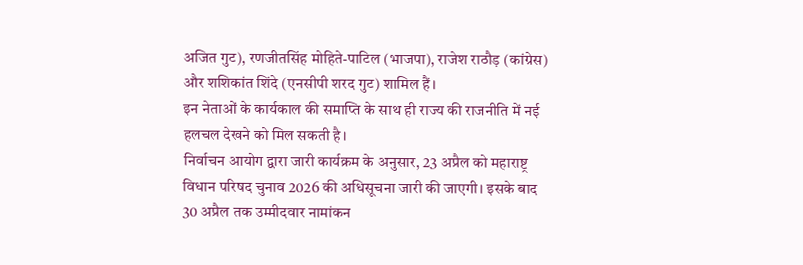अजित गुट), रणजीतसिंह मोहिते-पाटिल (भाजपा), राजेश राठौड़ (कांग्रेस) और शशिकांत शिंदे (एनसीपी शरद गुट) शामिल हैं।
इन नेताओं के कार्यकाल की समाप्ति के साथ ही राज्य की राजनीति में नई हलचल देखने को मिल सकती है।
निर्वाचन आयोग द्वारा जारी कार्यक्रम के अनुसार, 23 अप्रैल को महाराष्ट्र विधान परिषद चुनाव 2026 की अधिसूचना जारी की जाएगी। इसके बाद 30 अप्रैल तक उम्मीदवार नामांकन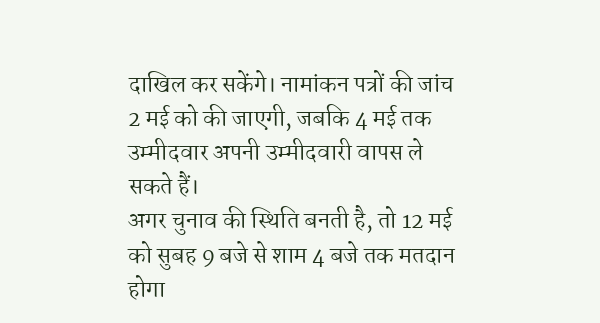दाखिल कर सकेंगे। नामांकन पत्रों की जांच 2 मई को की जाएगी, जबकि 4 मई तक उम्मीदवार अपनी उम्मीदवारी वापस ले सकते हैं।
अगर चुनाव की स्थिति बनती है, तो 12 मई को सुबह 9 बजे से शाम 4 बजे तक मतदान होगा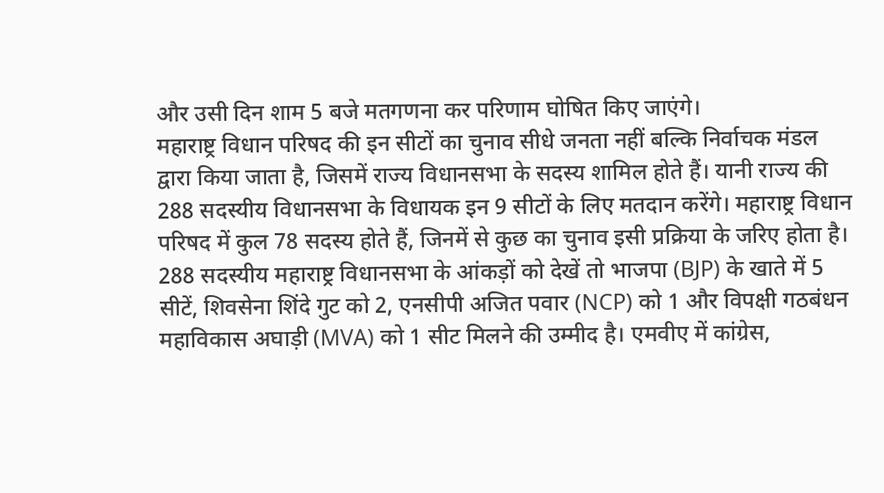और उसी दिन शाम 5 बजे मतगणना कर परिणाम घोषित किए जाएंगे।
महाराष्ट्र विधान परिषद की इन सीटों का चुनाव सीधे जनता नहीं बल्कि निर्वाचक मंडल द्वारा किया जाता है, जिसमें राज्य विधानसभा के सदस्य शामिल होते हैं। यानी राज्य की 288 सदस्यीय विधानसभा के विधायक इन 9 सीटों के लिए मतदान करेंगे। महाराष्ट्र विधान परिषद में कुल 78 सदस्य होते हैं, जिनमें से कुछ का चुनाव इसी प्रक्रिया के जरिए होता है।
288 सदस्यीय महाराष्ट्र विधानसभा के आंकड़ों को देखें तो भाजपा (BJP) के खाते में 5 सीटें, शिवसेना शिंदे गुट को 2, एनसीपी अजित पवार (NCP) को 1 और विपक्षी गठबंधन महाविकास अघाड़ी (MVA) को 1 सीट मिलने की उम्मीद है। एमवीए में कांग्रेस,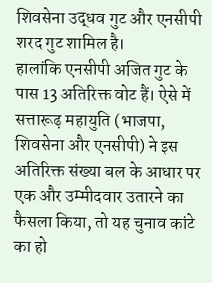शिवसेना उद्धव गुट और एनसीपी शरद गुट शामिल है।
हालांकि एनसीपी अजित गुट के पास 13 अतिरिक्त वोट हैं। ऐसे में सत्तारूढ़ महायुति (भाजपा, शिवसेना और एनसीपी) ने इस अतिरिक्त संख्या बल के आधार पर एक और उम्मीदवार उतारने का फैसला किया, तो यह चुनाव कांटे का हो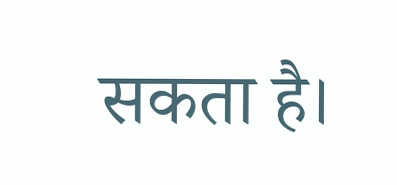सकता है।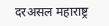दरअसल महाराष्ट्र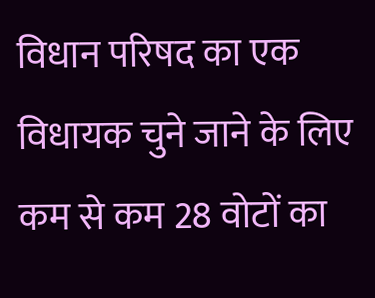विधान परिषद का एक विधायक चुने जाने के लिए कम से कम 28 वोटों का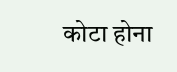कोटा होना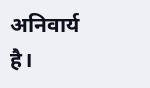अनिवार्य है।